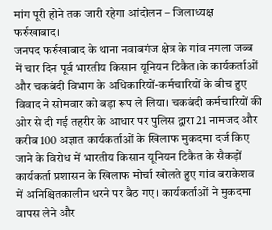मांग पूरी होने तक जारी रहेगा आंदोलन – जिलाध्यक्ष
फर्रुखाबाद।
जनपद फर्रुखाबाद के थाना नवाबगंज क्षेत्र के गांव नगला जब्ब में चार दिन पूर्व भारतीय किसान यूनियन टिकैत।के कार्यकर्ताओं और चकबंदी विभाग के अधिकारियों-कर्मचारियों के बीच हुए विवाद ने सोमवार को बड़ा रूप ले लिया। चकबंदी कर्मचारियों की ओर से दी गई तहरीर के आधार पर पुलिस द्वारा 21 नामजद और करीब 100 अज्ञात कार्यकर्ताओं के खिलाफ मुकदमा दर्ज किए जाने के विरोध में भारतीय किसान यूनियन टिकैत के सैकड़ों कार्यकर्ता प्रशासन के खिलाफ मोर्चा खोलते हुए गांव बराकेशव में अनिश्चितकालीन धरने पर बैठ गए। कार्यकर्ताओं ने मुकदमा वापस लेने और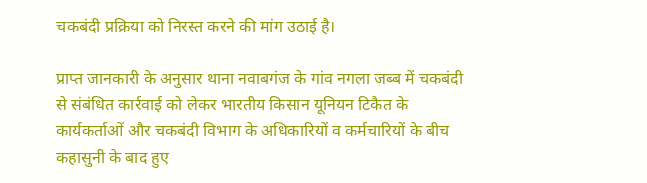चकबंदी प्रक्रिया को निरस्त करने की मांग उठाई है।

प्राप्त जानकारी के अनुसार थाना नवाबगंज के गांव नगला जब्ब में चकबंदी से संबंधित कार्रवाई को लेकर भारतीय किसान यूनियन टिकैत के कार्यकर्ताओं और चकबंदी विभाग के अधिकारियों व कर्मचारियों के बीच कहासुनी के बाद हुए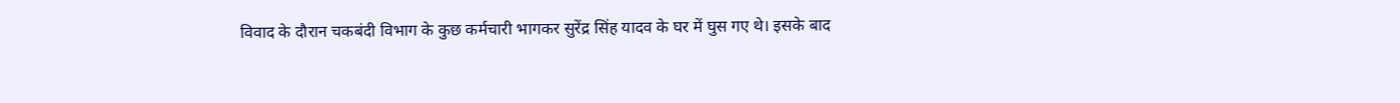विवाद के दौरान चकबंदी विभाग के कुछ कर्मचारी भागकर सुरेंद्र सिंह यादव के घर में घुस गए थे। इसके बाद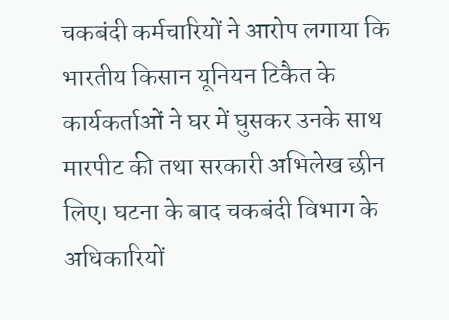चकबंदी कर्मचारियों ने आरोप लगाया कि भारतीय किसान यूनियन टिकैत के कार्यकर्ताओं ने घर में घुसकर उनके साथ मारपीट की तथा सरकारी अभिलेख छीन लिए। घटना के बाद चकबंदी विभाग के अधिकारियों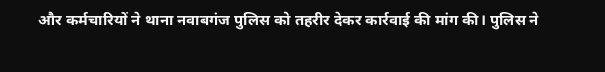और कर्मचारियों ने थाना नवाबगंज पुलिस को तहरीर देकर कार्रवाई की मांग की। पुलिस ने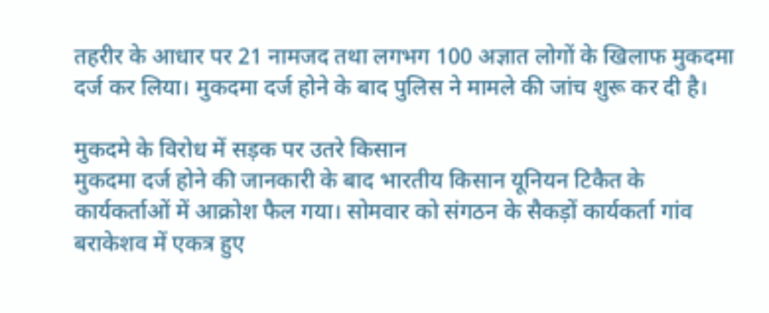तहरीर के आधार पर 21 नामजद तथा लगभग 100 अज्ञात लोगों के खिलाफ मुकदमा दर्ज कर लिया। मुकदमा दर्ज होने के बाद पुलिस ने मामले की जांच शुरू कर दी है।

मुकदमे के विरोध में सड़क पर उतरे किसान
मुकदमा दर्ज होने की जानकारी के बाद भारतीय किसान यूनियन टिकैत के कार्यकर्ताओं में आक्रोश फैल गया। सोमवार को संगठन के सैकड़ों कार्यकर्ता गांव बराकेशव में एकत्र हुए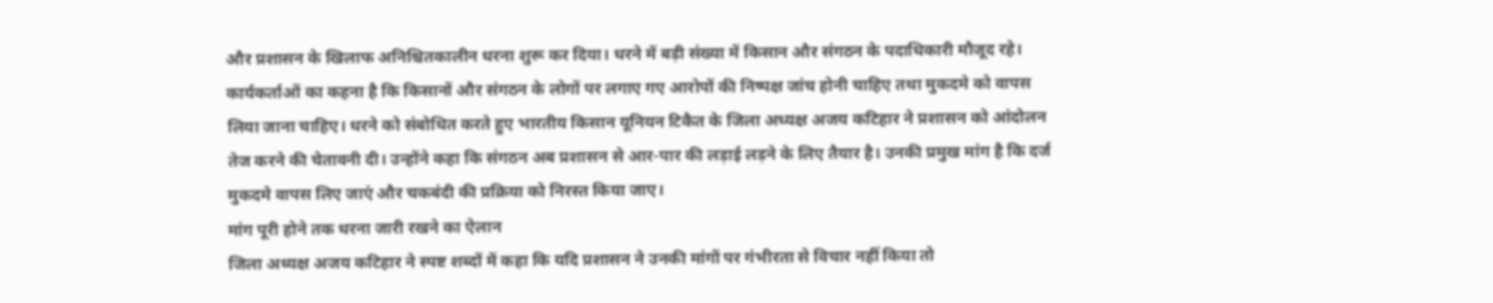और प्रशासन के खिलाफ अनिश्चितकालीन धरना शुरू कर दिया। धरने में बड़ी संख्या में किसान और संगठन के पदाधिकारी मौजूद रहे। कार्यकर्ताओं का कहना है कि किसानों और संगठन के लोगों पर लगाए गए आरोपों की निष्पक्ष जांच होनी चाहिए तथा मुकदमे को वापस लिया जाना चाहिए। धरने को संबोधित करते हुए भारतीय किसान यूनियन टिकैत के जिला अध्यक्ष अजय कटिहार ने प्रशासन को आंदोलन तेज करने की चेतावनी दी। उन्होंने कहा कि संगठन अब प्रशासन से आर-पार की लड़ाई लड़ने के लिए तैयार है। उनकी प्रमुख मांग है कि दर्ज मुकदमे वापस लिए जाएं और चकबंदी की प्रक्रिया को निरस्त किया जाए।
मांग पूरी होने तक धरना जारी रखने का ऐलान
जिला अध्यक्ष अजय कटिहार ने स्पष्ट शब्दों में कहा कि यदि प्रशासन ने उनकी मांगों पर गंभीरता से विचार नहीं किया तो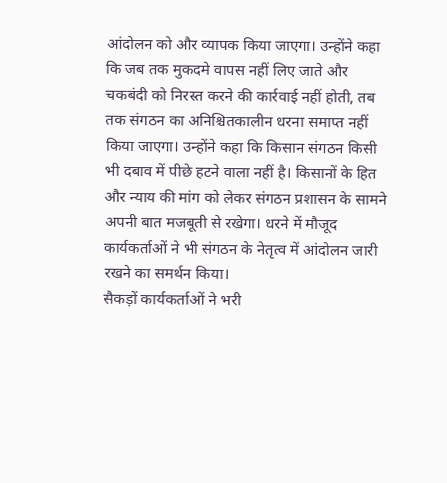आंदोलन को और व्यापक किया जाएगा। उन्होंने कहा कि जब तक मुकदमे वापस नहीं लिए जाते और चकबंदी को निरस्त करने की कार्रवाई नहीं होती, तब तक संगठन का अनिश्चितकालीन धरना समाप्त नहीं किया जाएगा। उन्होंने कहा कि किसान संगठन किसी भी दबाव में पीछे हटने वाला नहीं है। किसानों के हित और न्याय की मांग को लेकर संगठन प्रशासन के सामने अपनी बात मजबूती से रखेगा। धरने में मौजूद कार्यकर्ताओं ने भी संगठन के नेतृत्व में आंदोलन जारी रखने का समर्थन किया।
सैकड़ों कार्यकर्ताओं ने भरी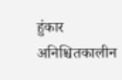हुंकार
अनिश्चितकालीन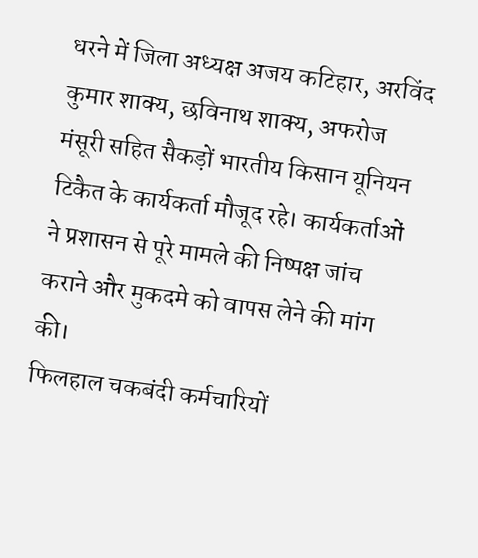धरने में जिला अध्यक्ष अजय कटिहार, अरविंद कुमार शाक्य, छविनाथ शाक्य, अफरोज मंसूरी सहित सैकड़ों भारतीय किसान यूनियन टिकैत के कार्यकर्ता मौजूद रहे। कार्यकर्ताओं ने प्रशासन से पूरे मामले की निष्पक्ष जांच कराने और मुकदमे को वापस लेने की मांग की।
फिलहाल चकबंदी कर्मचारियों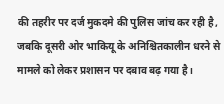की तहरीर पर दर्ज मुकदमे की पुलिस जांच कर रही है, जबकि दूसरी ओर भाकियू के अनिश्चितकालीन धरने से मामले को लेकर प्रशासन पर दबाव बढ़ गया है।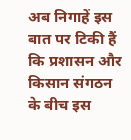अब निगाहें इस बात पर टिकी हैं कि प्रशासन और किसान संगठन के बीच इस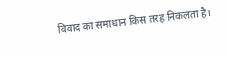विवाद का समाधान किस तरह निकलता है।